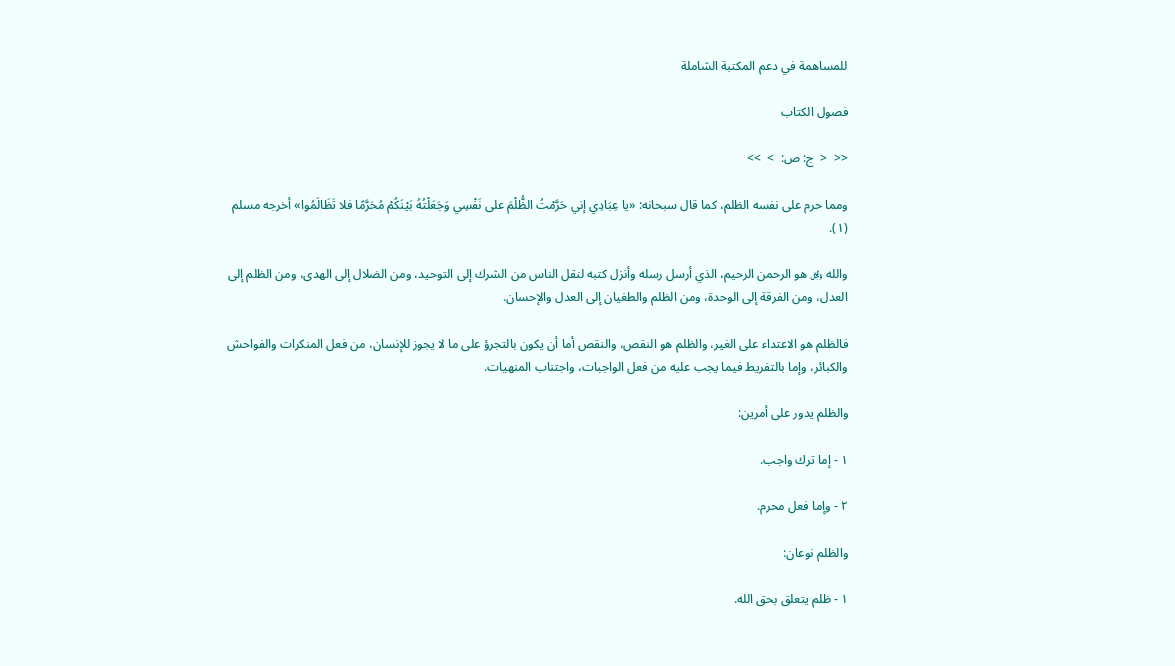للمساهمة في دعم المكتبة الشاملة

فصول الكتاب

<<  <  ج: ص:  >  >>

ومما حرم على نفسه الظلم، كما قال سبحانه: «يا عِبَادِي إني حَرَّمْتُ الظُّلْمَ على نَفْسِي وَجَعَلْتُهُ بَيْنَكُمْ مُحَرَّمًا فلا تَظَالَمُوا» أخرجه مسلم (١).

والله ﷿ هو الرحمن الرحيم، الذي أرسل رسله وأنزل كتبه لنقل الناس من الشرك إلى التوحيد، ومن الضلال إلى الهدى، ومن الظلم إلى العدل، ومن الفرقة إلى الوحدة، ومن الظلم والطغيان إلى العدل والإحسان.

فالظلم هو الاعتداء على الغير، والظلم هو النقص، والنقص أما أن يكون بالتجرؤ على ما لا يجوز للإنسان، من فعل المنكرات والفواحش والكبائر، وإما بالتفريط فيما يجب عليه من فعل الواجبات، واجتناب المنهيات.

والظلم يدور على أمرين:

١ - إما ترك واجب.

٢ - وإما فعل محرم.

والظلم نوعان:

١ - ظلم يتعلق بحق الله.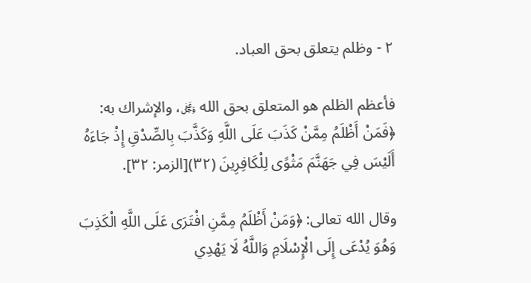٢ - وظلم يتعلق بحق العباد.

فأعظم الظلم هو المتعلق بحق الله ﷿، والإشراك به: ﴿فَمَنْ أَظْلَمُ مِمَّنْ كَذَبَ عَلَى اللَّهِ وَكَذَّبَ بِالصِّدْقِ إِذْ جَاءَهُ أَلَيْسَ فِي جَهَنَّمَ مَثْوًى لِلْكَافِرِينَ (٣٢)[الزمر: ٣٢].

وقال الله تعالى: ﴿وَمَنْ أَظْلَمُ مِمَّنِ افْتَرَى عَلَى اللَّهِ الْكَذِبَ وَهُوَ يُدْعَى إِلَى الْإِسْلَامِ وَاللَّهُ لَا يَهْدِي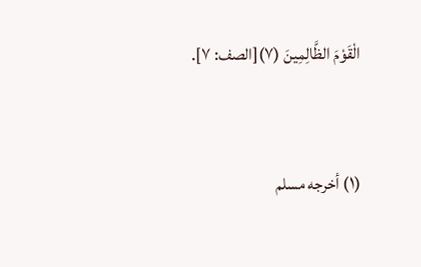الْقَوْمَ الظَّالِمِينَ (٧)[الصف: ٧].


(١) أخرجه مسلم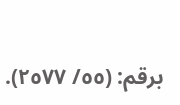برقم: (٥٥/ ٢٥٧٧).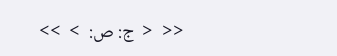<<  <  ج: ص:  >  >>